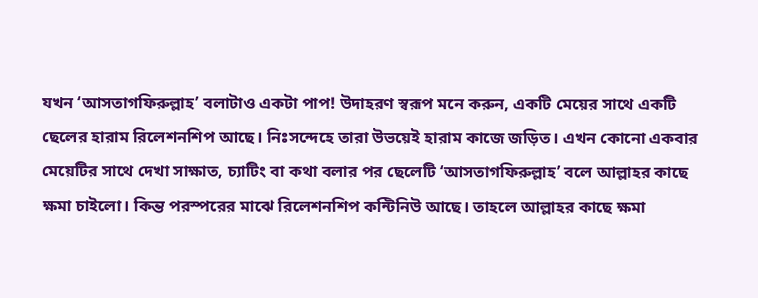যখন ‘আসতাগফিরুল্লাহ’ বলাটাও একটা পাপ! উদাহরণ স্বরূপ মনে করুন, একটি মেয়ের সাথে একটি ছেলের হারাম রিলেশনশিপ আছে। নিঃসন্দেহে তারা উভয়েই হারাম কাজে জড়িত। এখন কোনো একবার মেয়েটির সাথে দেখা সাক্ষাত, চ্যাটিং বা কথা বলার পর ছেলেটি ‘আসতাগফিরুল্লাহ’ বলে আল্লাহর কাছে ক্ষমা চাইলো। কিন্ত পরস্পরের মাঝে রিলেশনশিপ কন্টিনিউ আছে। তাহলে আল্লাহর কাছে ক্ষমা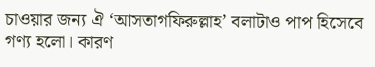চাওয়ার জন্য ঐ ‘আসতাগফিরুল্লাহ’ বলাটাও পাপ হিসেবে গণ্য হলো। কারণ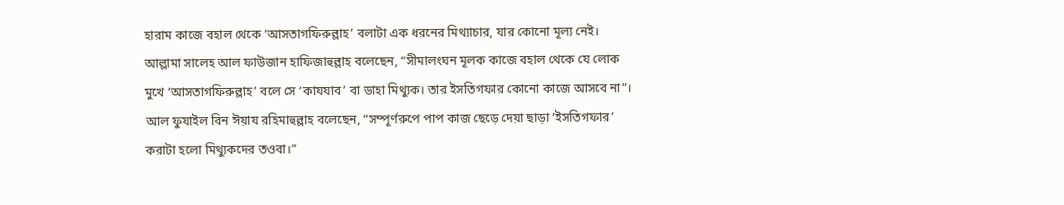হারাম কাজে বহাল থেকে ‘আসতাগফিরুল্লাহ’ বলাটা এক ধরনের মিথ্যাচার, যার কোনো মূল্য নেই।
আল্লামা সালেহ আল ফাউজান হাফিজাহুল্লাহ বলেছেন, “সীমালংঘন মূলক কাজে বহাল থেকে যে লোক মুখে ‘আসতাগফিরুল্লাহ’ বলে সে ‘কাযযাব’ বা ডাহা মিথ্যুক। তার ইসতিগফার কোনো কাজে আসবে না”।
আল ফুযাইল বিন ঈয়ায রহিমাহুল্লাহ বলেছেন, “সম্পূর্ণরুপে পাপ কাজ ছেড়ে দেয়া ছাড়া ‘ইসতিগফার’ করাটা হলো মিথ্যুকদের তওবা।”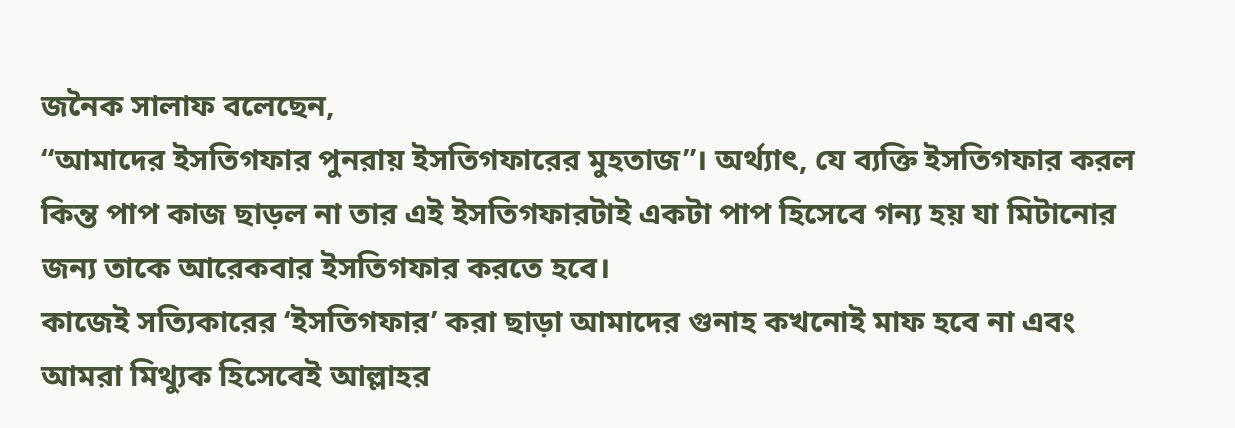জনৈক সালাফ বলেছেন,
“আমাদের ইসতিগফার পুনরায় ইসতিগফারের মুহতাজ”। অর্থ্যাৎ, যে ব্যক্তি ইসতিগফার করল কিন্ত পাপ কাজ ছাড়ল না তার এই ইসতিগফারটাই একটা পাপ হিসেবে গন্য হয় যা মিটানোর জন্য তাকে আরেকবার ইসতিগফার করতে হবে।
কাজেই সত্যিকারের ‘ইসতিগফার’ করা ছাড়া আমাদের গুনাহ কখনোই মাফ হবে না এবং আমরা মিথ্যুক হিসেবেই আল্লাহর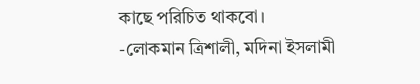কাছে পরিচিত থাকবো।
-লোকমান ত্রিশালী, মদিনা ইসলামী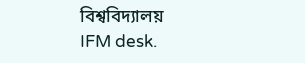বিশ্ববিদ্যালয়
IFM desk.